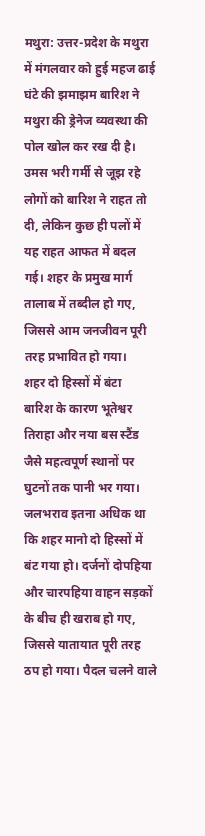मथुरा: उत्तर-प्रदेश के मथुरा में मंगलवार को हुई महज ढाई घंटे की झमाझम बारिश ने मथुरा की ड्रेनेज व्यवस्था की पोल खोल कर रख दी है। उमस भरी गर्मी से जूझ रहे लोगों को बारिश ने राहत तो दी, लेकिन कुछ ही पलों में यह राहत आफत में बदल गई। शहर के प्रमुख मार्ग तालाब में तब्दील हो गए, जिससे आम जनजीवन पूरी तरह प्रभावित हो गया।
शहर दो हिस्सों में बंटा
बारिश के कारण भूतेश्वर तिराहा और नया बस स्टैंड जैसे महत्वपूर्ण स्थानों पर घुटनों तक पानी भर गया। जलभराव इतना अधिक था कि शहर मानो दो हिस्सों में बंट गया हो। दर्जनों दोपहिया और चारपहिया वाहन सड़कों के बीच ही खराब हो गए, जिससे यातायात पूरी तरह ठप हो गया। पैदल चलने वाले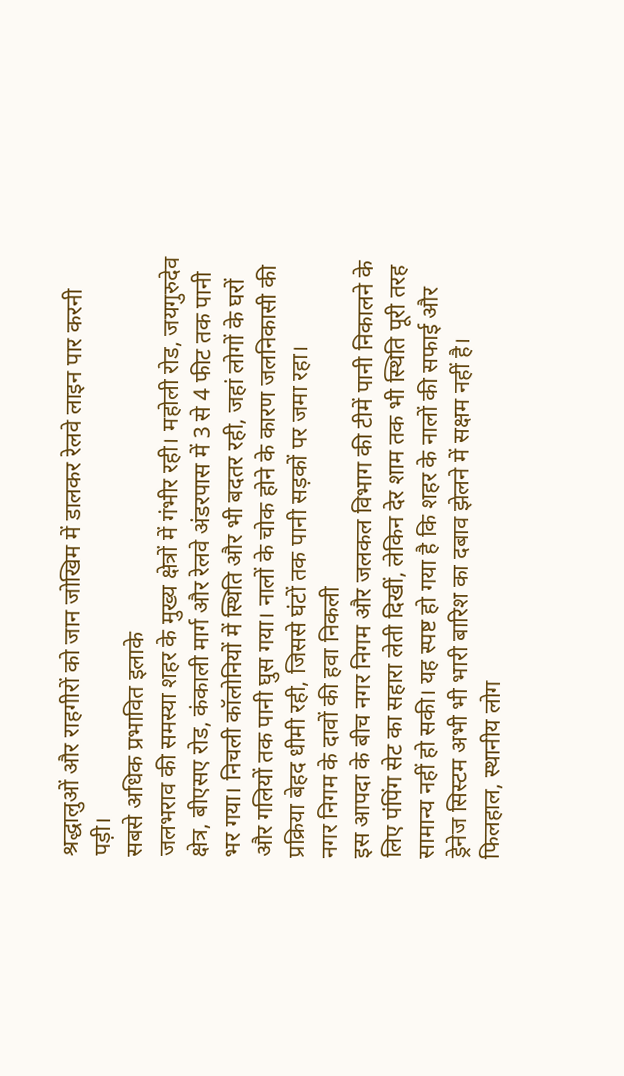श्रद्धालुओं और राहगीरों को जान जोखिम में डालकर रेलवे लाइन पार करनी पड़ी।
सबसे अधिक प्रभावित इलाके
जलभराव की समस्या शहर के मुख्य क्षेत्रों में गंभीर रही। महोली रोड, जयगुरुदेव क्षेत्र, बीएसए रोड, कंकाली मार्ग और रेलवे अंडरपास में 3 से 4 फीट तक पानी भर गया। निचली कॉलोनियों में स्थिति और भी बदतर रही, जहां लोगों के घरों और गलियों तक पानी घुस गया। नालों के चोक होने के कारण जलनिकासी की प्रक्रिया बेहद धीमी रही, जिससे घंटों तक पानी सड़कों पर जमा रहा।
नगर निगम के दावों की हवा निकली
इस आपदा के बीच नगर निगम और जलकल विभाग की टीमें पानी निकालने के लिए पंपिंग सेट का सहारा लेती दिखीं, लेकिन देर शाम तक भी स्थिति पूरी तरह सामान्य नहीं हो सकी। यह स्पष्ट हो गया है कि शहर के नालों की सफाई और ड्रेनेज सिस्टम अभी भी भारी बारिश का दबाव झेलने में सक्षम नहीं है।
फिलहाल, स्थानीय लोग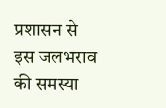प्रशासन से इस जलभराव की समस्या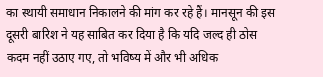का स्थायी समाधान निकालने की मांग कर रहे हैं। मानसून की इस दूसरी बारिश ने यह साबित कर दिया है कि यदि जल्द ही ठोस कदम नहीं उठाए गए, तो भविष्य में और भी अधिक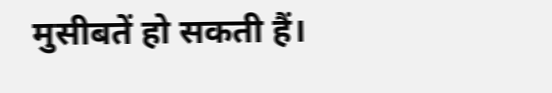मुसीबतें हो सकती हैं।